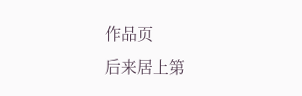作品页
后来居上第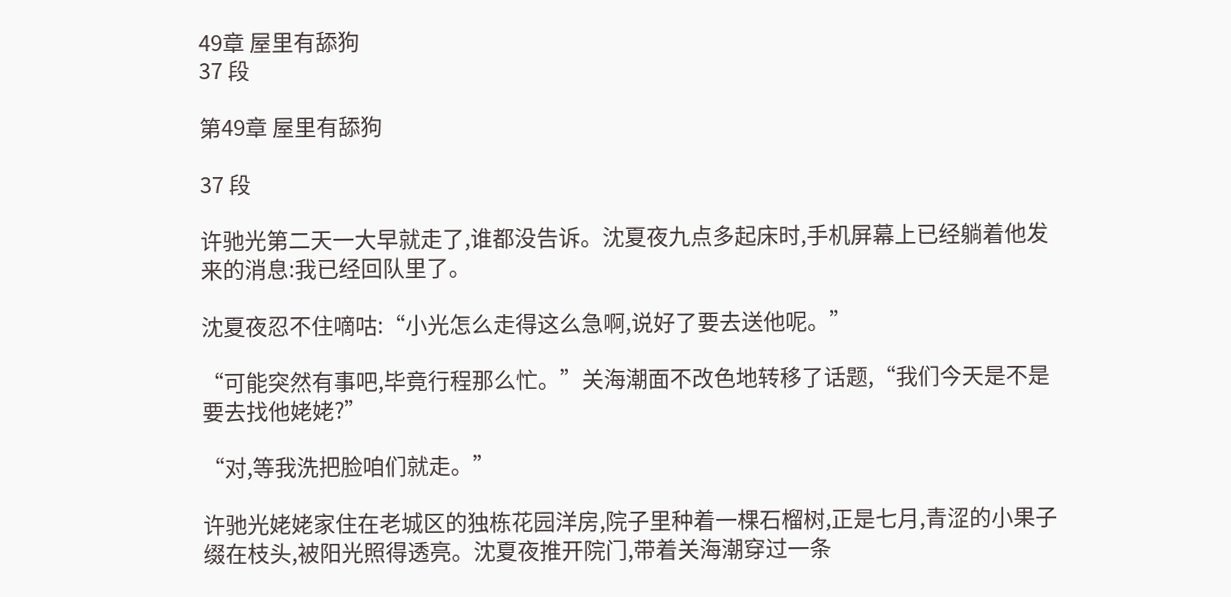49章 屋里有舔狗
37 段

第49章 屋里有舔狗

37 段

许驰光第二天一大早就走了,谁都没告诉。沈夏夜九点多起床时,手机屏幕上已经躺着他发来的消息:我已经回队里了。

沈夏夜忍不住嘀咕:“小光怎么走得这么急啊,说好了要去送他呢。”

“可能突然有事吧,毕竟行程那么忙。”关海潮面不改色地转移了话题,“我们今天是不是要去找他姥姥?”

“对,等我洗把脸咱们就走。”

许驰光姥姥家住在老城区的独栋花园洋房,院子里种着一棵石榴树,正是七月,青涩的小果子缀在枝头,被阳光照得透亮。沈夏夜推开院门,带着关海潮穿过一条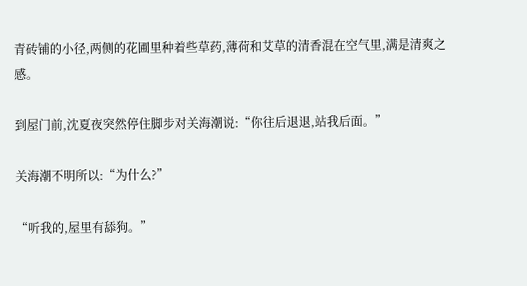青砖铺的小径,两侧的花圃里种着些草药,薄荷和艾草的清香混在空气里,满是清爽之感。

到屋门前,沈夏夜突然停住脚步对关海潮说:“你往后退退,站我后面。”

关海潮不明所以:“为什么?”

“听我的,屋里有舔狗。”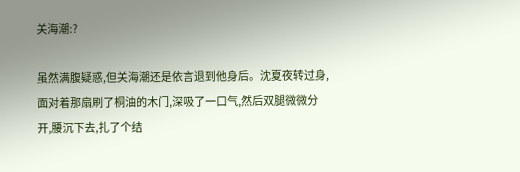关海潮:?

虽然满腹疑惑,但关海潮还是依言退到他身后。沈夏夜转过身,面对着那扇刷了桐油的木门,深吸了一口气,然后双腿微微分开,腰沉下去,扎了个结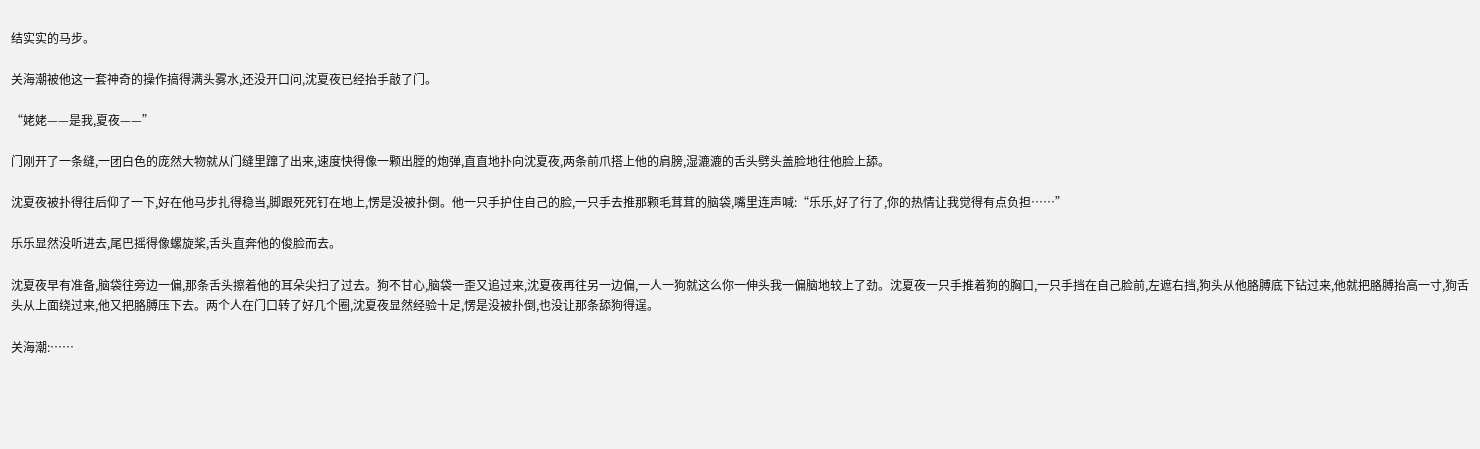结实实的马步。

关海潮被他这一套神奇的操作搞得满头雾水,还没开口问,沈夏夜已经抬手敲了门。

“姥姥——是我,夏夜——”

门刚开了一条缝,一团白色的庞然大物就从门缝里蹿了出来,速度快得像一颗出膛的炮弹,直直地扑向沈夏夜,两条前爪搭上他的肩膀,湿漉漉的舌头劈头盖脸地往他脸上舔。

沈夏夜被扑得往后仰了一下,好在他马步扎得稳当,脚跟死死钉在地上,愣是没被扑倒。他一只手护住自己的脸,一只手去推那颗毛茸茸的脑袋,嘴里连声喊:“乐乐,好了行了,你的热情让我觉得有点负担……”

乐乐显然没听进去,尾巴摇得像螺旋桨,舌头直奔他的俊脸而去。

沈夏夜早有准备,脑袋往旁边一偏,那条舌头擦着他的耳朵尖扫了过去。狗不甘心,脑袋一歪又追过来,沈夏夜再往另一边偏,一人一狗就这么你一伸头我一偏脑地较上了劲。沈夏夜一只手推着狗的胸口,一只手挡在自己脸前,左遮右挡,狗头从他胳膊底下钻过来,他就把胳膊抬高一寸,狗舌头从上面绕过来,他又把胳膊压下去。两个人在门口转了好几个圈,沈夏夜显然经验十足,愣是没被扑倒,也没让那条舔狗得逞。

关海潮:……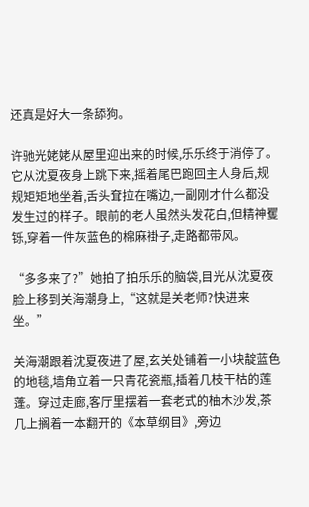还真是好大一条舔狗。

许驰光姥姥从屋里迎出来的时候,乐乐终于消停了。它从沈夏夜身上跳下来,摇着尾巴跑回主人身后,规规矩矩地坐着,舌头耷拉在嘴边,一副刚才什么都没发生过的样子。眼前的老人虽然头发花白,但精神矍铄,穿着一件灰蓝色的棉麻褂子,走路都带风。

“多多来了?”她拍了拍乐乐的脑袋,目光从沈夏夜脸上移到关海潮身上,“这就是关老师?快进来坐。”

关海潮跟着沈夏夜进了屋,玄关处铺着一小块靛蓝色的地毯,墙角立着一只青花瓷瓶,插着几枝干枯的莲蓬。穿过走廊,客厅里摆着一套老式的柚木沙发,茶几上搁着一本翻开的《本草纲目》,旁边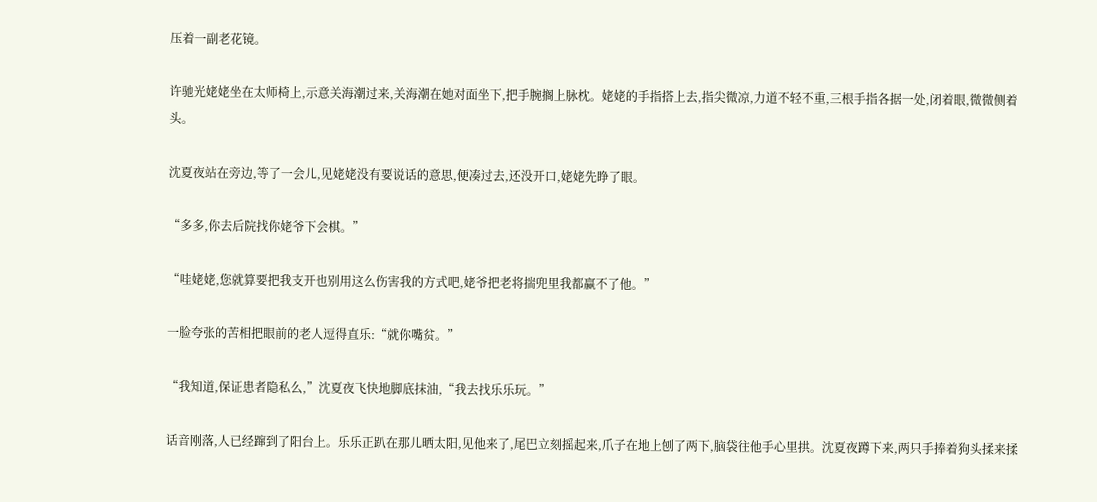压着一副老花镜。

许驰光姥姥坐在太师椅上,示意关海潮过来,关海潮在她对面坐下,把手腕搁上脉枕。姥姥的手指搭上去,指尖微凉,力道不轻不重,三根手指各据一处,闭着眼,微微侧着头。

沈夏夜站在旁边,等了一会儿,见姥姥没有要说话的意思,便凑过去,还没开口,姥姥先睁了眼。

“多多,你去后院找你姥爷下会棋。”

“哇姥姥,您就算要把我支开也别用这么伤害我的方式吧,姥爷把老将揣兜里我都赢不了他。”

一脸夸张的苦相把眼前的老人逗得直乐:“就你嘴贫。”

“我知道,保证患者隐私么,”沈夏夜飞快地脚底抹油,“我去找乐乐玩。”

话音刚落,人已经蹿到了阳台上。乐乐正趴在那儿晒太阳,见他来了,尾巴立刻摇起来,爪子在地上刨了两下,脑袋往他手心里拱。沈夏夜蹲下来,两只手捧着狗头揉来揉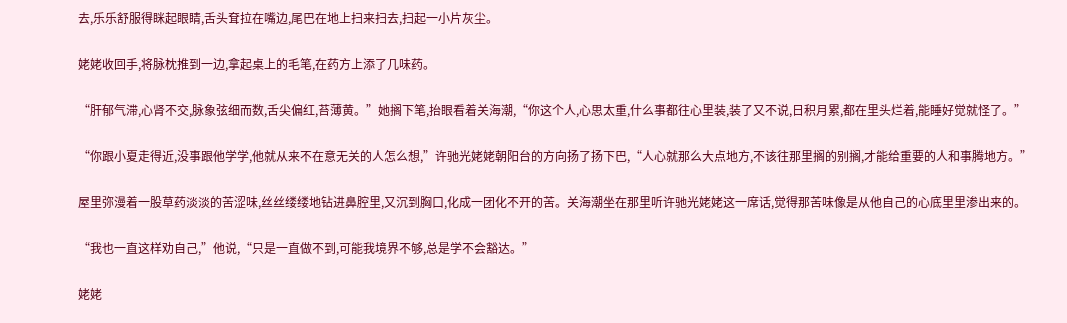去,乐乐舒服得眯起眼睛,舌头耷拉在嘴边,尾巴在地上扫来扫去,扫起一小片灰尘。

姥姥收回手,将脉枕推到一边,拿起桌上的毛笔,在药方上添了几味药。

“肝郁气滞,心肾不交,脉象弦细而数,舌尖偏红,苔薄黄。”她搁下笔,抬眼看着关海潮,“你这个人,心思太重,什么事都往心里装,装了又不说,日积月累,都在里头烂着,能睡好觉就怪了。”

“你跟小夏走得近,没事跟他学学,他就从来不在意无关的人怎么想,”许驰光姥姥朝阳台的方向扬了扬下巴,“人心就那么大点地方,不该往那里搁的别搁,才能给重要的人和事腾地方。”

屋里弥漫着一股草药淡淡的苦涩味,丝丝缕缕地钻进鼻腔里,又沉到胸口,化成一团化不开的苦。关海潮坐在那里听许驰光姥姥这一席话,觉得那苦味像是从他自己的心底里里渗出来的。

“我也一直这样劝自己,”他说,“只是一直做不到,可能我境界不够,总是学不会豁达。”

姥姥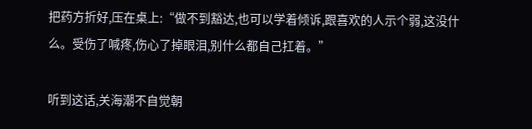把药方折好,压在桌上:“做不到豁达,也可以学着倾诉,跟喜欢的人示个弱,这没什么。受伤了喊疼,伤心了掉眼泪,别什么都自己扛着。”

听到这话,关海潮不自觉朝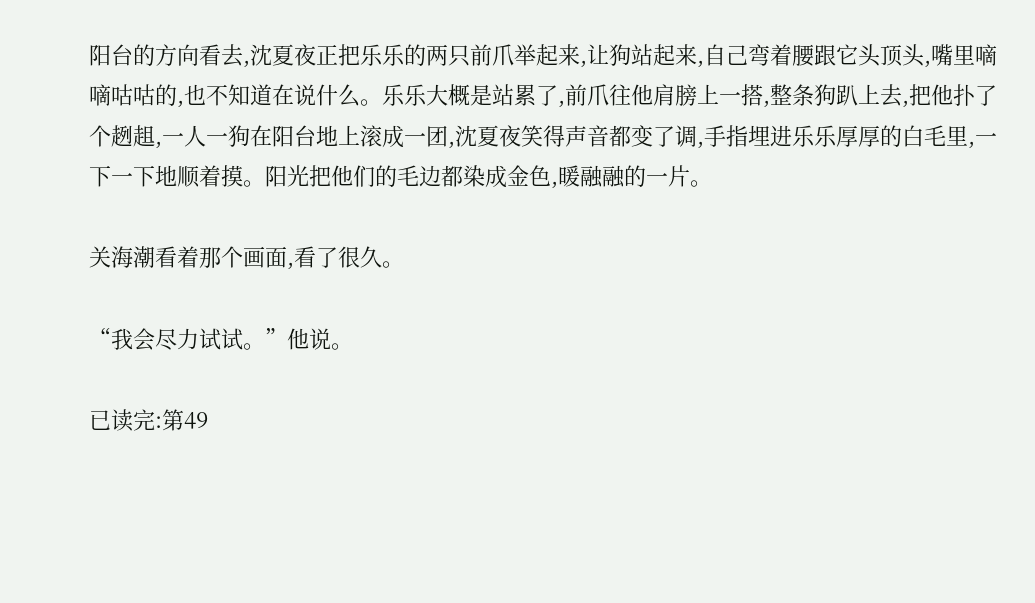阳台的方向看去,沈夏夜正把乐乐的两只前爪举起来,让狗站起来,自己弯着腰跟它头顶头,嘴里嘀嘀咕咕的,也不知道在说什么。乐乐大概是站累了,前爪往他肩膀上一搭,整条狗趴上去,把他扑了个趔趄,一人一狗在阳台地上滚成一团,沈夏夜笑得声音都变了调,手指埋进乐乐厚厚的白毛里,一下一下地顺着摸。阳光把他们的毛边都染成金色,暖融融的一片。

关海潮看着那个画面,看了很久。

“我会尽力试试。”他说。

已读完:第49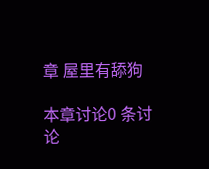章 屋里有舔狗

本章讨论0 条讨论